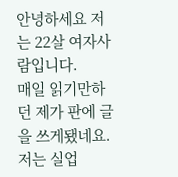안녕하세요 저는 22살 여자사람입니다.
매일 읽기만하던 제가 판에 글을 쓰게됐네요.
저는 실업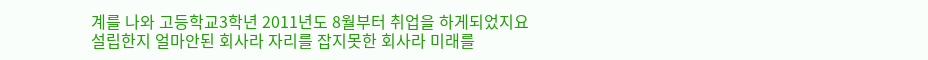계를 나와 고등학교3학년 2011년도 8월부터 취업을 하게되었지요
설립한지 얼마안된 회사라 자리를 잡지못한 회사라 미래를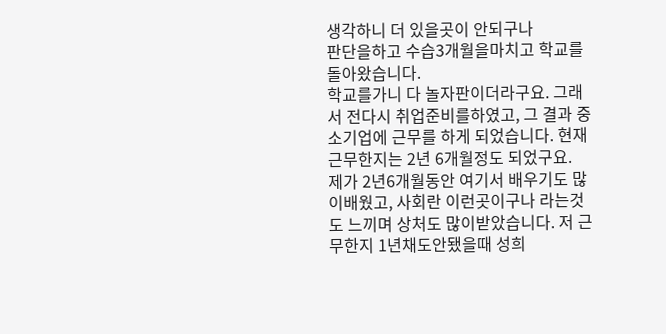생각하니 더 있을곳이 안되구나
판단을하고 수습3개월을마치고 학교를 돌아왔습니다.
학교를가니 다 놀자판이더라구요. 그래서 전다시 취업준비를하였고, 그 결과 중소기업에 근무를 하게 되었습니다. 현재 근무한지는 2년 6개월정도 되었구요.
제가 2년6개월동안 여기서 배우기도 많이배웠고, 사회란 이런곳이구나 라는것도 느끼며 상처도 많이받았습니다. 저 근무한지 1년채도안됐을때 성희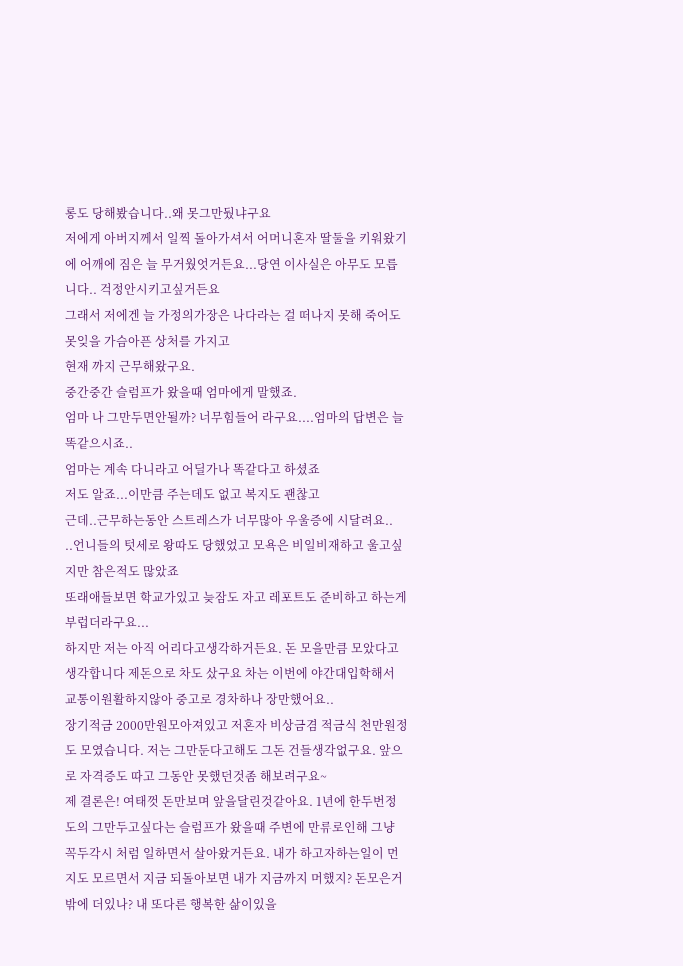롱도 당해봤습니다..왜 못그만뒀냐구요
저에게 아버지께서 일찍 돌아가셔서 어머니혼자 딸둘을 키워왔기에 어깨에 짐은 늘 무거웠엇거든요...당연 이사실은 아무도 모릅니다.. 걱정안시키고싶거든요
그래서 저에겐 늘 가정의가장은 나다라는 걸 떠나지 못해 죽어도 못잊을 가슴아픈 상처를 가지고
현재 까지 근무해왔구요.
중간중간 슬럼프가 왔을때 엄마에게 말했죠.
엄마 나 그만두면안될까? 너무힘들어 라구요....엄마의 답변은 늘 똑같으시죠..
엄마는 계속 다니라고 어딜가나 똑같다고 하셨죠
저도 알죠...이만큼 주는데도 없고 복지도 괜찮고
근데..근무하는동안 스트레스가 너무많아 우울증에 시달려요..
..언니들의 텃세로 왕따도 당했었고 모욕은 비일비재하고 울고싶지만 참은적도 많았죠
또래애들보면 학교가있고 늦잠도 자고 레포트도 준비하고 하는게 부럽더라구요...
하지만 저는 아직 어리다고생각하거든요. 돈 모을만큼 모았다고생각합니다 제돈으로 차도 샀구요 차는 이번에 야간대입학해서 교통이원활하지않아 중고로 경차하나 장만했어요..
장기적금 2000만원모아져있고 저혼자 비상금겸 적금식 천만원정도 모였습니다. 저는 그만둔다고해도 그돈 건들생각없구요. 앞으로 자격증도 따고 그동안 못했던것좀 해보려구요~
제 결론은! 여태껏 돈만보며 앞을달린것같아요. 1년에 한두번정도의 그만두고싶다는 슬럼프가 왔을때 주변에 만류로인해 그냥 꼭두각시 처럼 일하면서 살아왔거든요. 내가 하고자하는일이 먼지도 모르면서 지금 되돌아보면 내가 지금까지 머했지? 돈모은거밖에 더있나? 내 또다른 행복한 삶이있을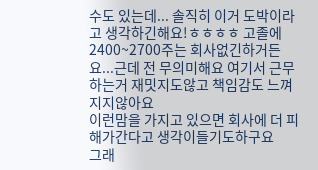수도 있는데... 솔직히 이거 도박이라고 생각하긴해요!ㅎㅎㅎㅎ 고졸에 2400~2700주는 회사없긴하거든요...근데 전 무의미해요 여기서 근무하는거 재밋지도않고 책임감도 느껴지지않아요
이런맘을 가지고 있으면 회사에 더 피해가간다고 생각이들기도하구요
그래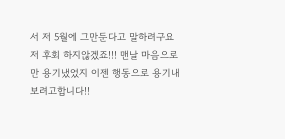서 저 5월에 그만둔다고 말하려구요
저 후회 하지않겠죠!!! 맨날 마음으로만 용기냈었지 이젠 행동으로 용기내보려고합니다!!